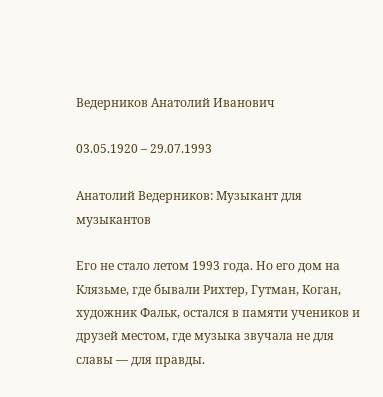Ведерников Анатолий Иванович

03.05.1920 – 29.07.1993

Анатолий Ведерников: Музыкант для музыкантов

Его не стало летом 1993 года. Но его дом на Клязьме, где бывали Рихтер, Гутман, Коган, художник Фальк, остался в памяти учеников и друзей местом, где музыка звучала не для славы — для правды.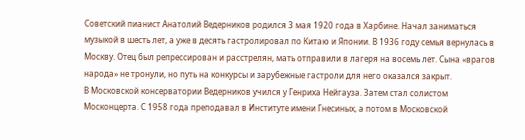Советский пианист Анатолий Ведерников родился 3 мая 1920 года в Харбине. Начал заниматься музыкой в шесть лет, а уже в десять гастролировал по Китаю и Японии. В 1936 году семья вернулась в Москву. Отец был репрессирован и расстрелян, мать отправили в лагеря на восемь лет. Сына «врагов народа» не тронули, но путь на конкурсы и зарубежные гастроли для него оказался закрыт.
В Московской консерватории Ведерников учился у Генриха Нейгауза. Затем стал солистом Москонцерта. С 1958 года преподавал в Институте имени Гнесиных, а потом в Московской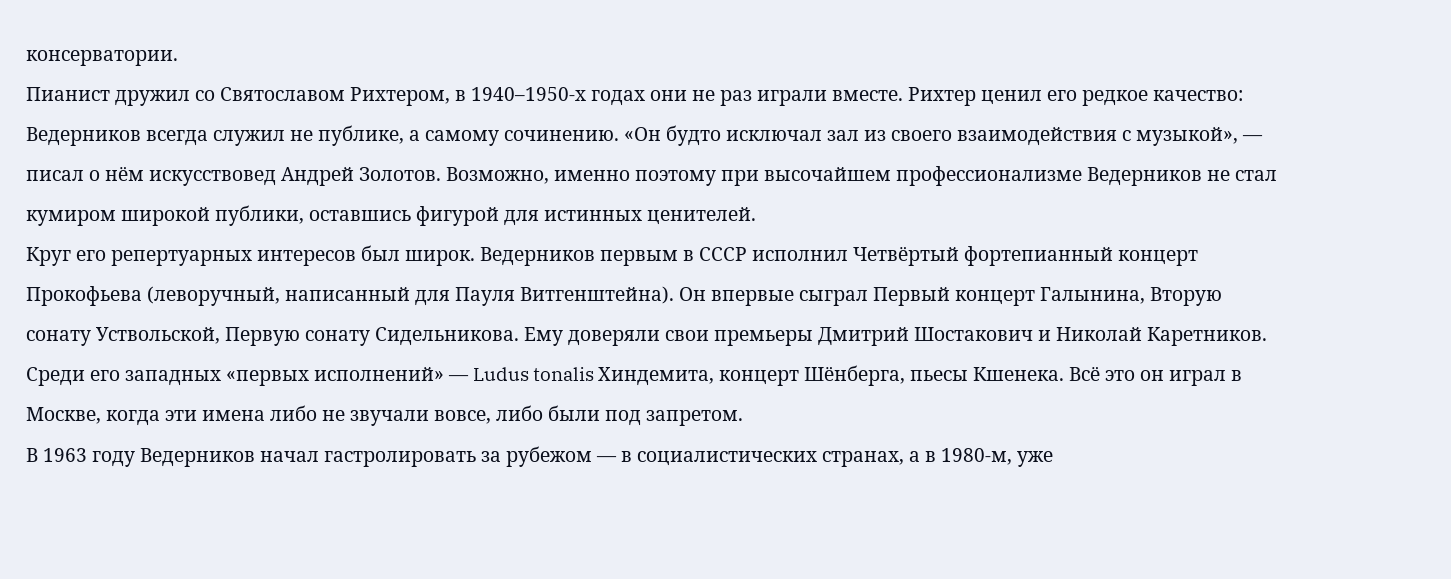консерватории.
Пианист дружил со Святославом Рихтером, в 1940–1950-х годах они не раз играли вместе. Рихтер ценил его редкое качество: Ведерников всегда служил не публике, а самому сочинению. «Он будто исключал зал из своего взаимодействия с музыкой», — писал о нём искусствовед Андрей Золотов. Возможно, именно поэтому при высочайшем профессионализме Ведерников не стал кумиром широкой публики, оставшись фигурой для истинных ценителей.
Круг его репертуарных интересов был широк. Ведерников первым в СССР исполнил Четвёртый фортепианный концерт Прокофьева (леворучный, написанный для Пауля Витгенштейна). Он впервые сыграл Первый концерт Галынина, Вторую сонату Уствольской, Первую сонату Сидельникова. Ему доверяли свои премьеры Дмитрий Шостакович и Николай Каретников. Среди его западных «первых исполнений» — Ludus tonalis Хиндемита, концерт Шёнберга, пьесы Кшенека. Всё это он играл в Москве, когда эти имена либо не звучали вовсе, либо были под запретом.
В 1963 году Ведерников начал гастролировать за рубежом — в социалистических странах, а в 1980-м, уже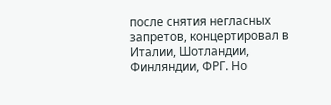после снятия негласных запретов, концертировал в Италии, Шотландии, Финляндии, ФРГ. Но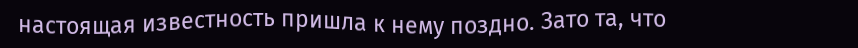настоящая известность пришла к нему поздно. Зато та, что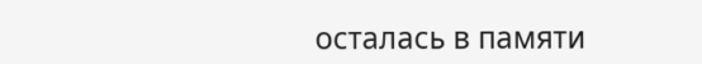осталась в памяти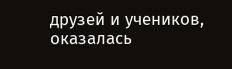друзей и учеников, оказалась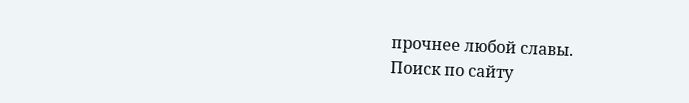прочнее любой славы.
Поиск по сайту